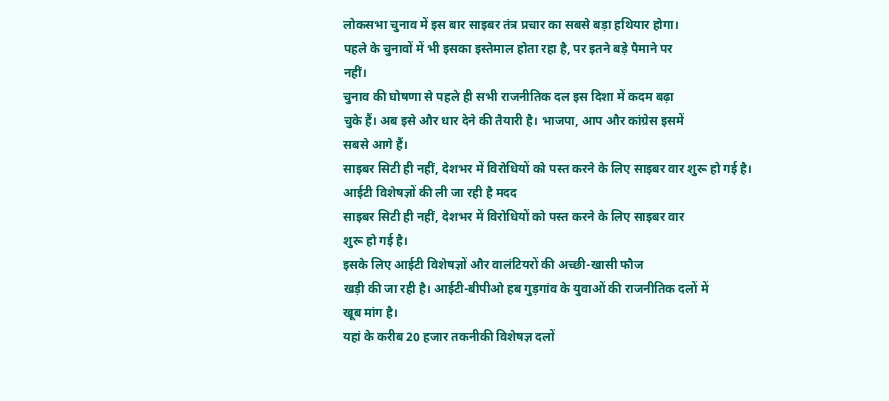लोकसभा चुनाव में इस बार साइबर तंत्र प्रचार का सबसे बड़ा हथियार होगा।
पहले के चुनावों में भी इसका इस्तेमाल होता रहा है, पर इतने बड़े पैमाने पर
नहीं।
चुनाव की घोषणा से पहले ही सभी राजनीतिक दल इस दिशा में कदम बढ़ा
चुके हैं। अब इसे और धार देने की तैयारी है। भाजपा, आप और कांग्रेस इसमें
सबसे आगे हैं।
साइबर सिटी ही नहीं, देशभर में विरोधियों को पस्त करने के लिए साइबर वार शुरू हो गई है।
आईटी विशेषज्ञों की ली जा रही है मदद
साइबर सिटी ही नहीं, देशभर में विरोधियों को पस्त करने के लिए साइबर वार
शुरू हो गई है।
इसके लिए आईटी विशेषज्ञों और वालंटियरों की अच्छी-खासी फौज
खड़ी की जा रही है। आईटी-बीपीओ हब गुड़गांव के युवाओं की राजनीतिक दलों में
खूब मांग है।
यहां के करीब 20 हजार तकनीकी विशेषज्ञ दलों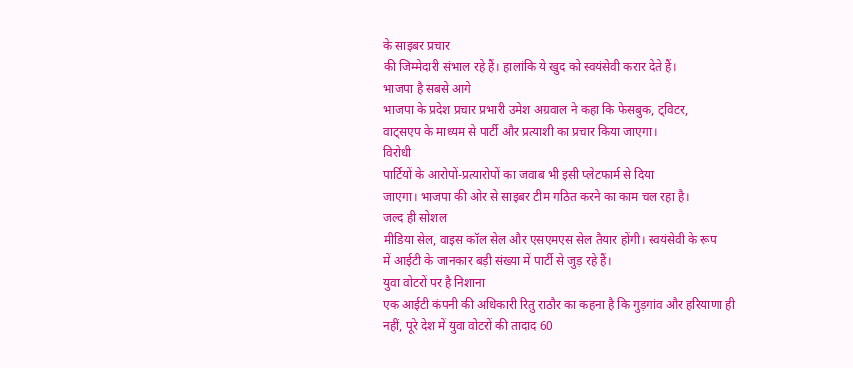के साइबर प्रचार
की जिम्मेदारी संभाल रहे हैं। हालांकि ये खुद को स्वयंसेवी करार देते हैं।
भाजपा है सबसे आगे
भाजपा के प्रदेश प्रचार प्रभारी उमेश अग्रवाल ने कहा कि फेसबुक, ट्विटर,
वाट्सएप के माध्यम से पार्टी और प्रत्याशी का प्रचार किया जाएगा।
विरोधी
पार्टियों के आरोपों-प्रत्यारोपों का जवाब भी इसी प्लेटफार्म से दिया
जाएगा। भाजपा की ओर से साइबर टीम गठित करने का काम चल रहा है।
जल्द ही सोशल
मीडिया सेल, वाइस कॉल सेल और एसएमएस सेल तैयार होंगी। स्वयंसेवी के रूप
में आईटी के जानकार बड़ी संख्या में पार्टी से जुड़ रहे हैं।
युवा वोटरों पर है निशाना
एक आईटी कंपनी की अधिकारी रितु राठौर का कहना है कि गुड़गांव और हरियाणा ही
नहीं, पूरे देश में युवा वोटरों की तादाद 60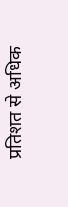प्रतिशत से अधिक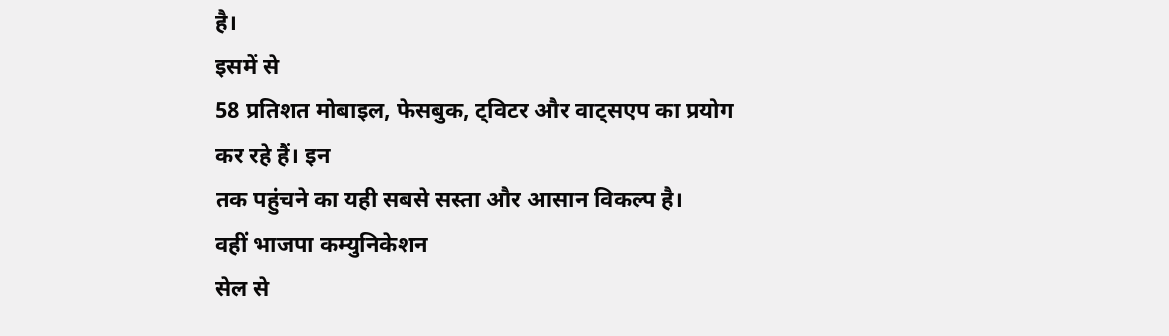है।
इसमें से
58 प्रतिशत मोबाइल, फेसबुक, ट्विटर और वाट्सएप का प्रयोग कर रहे हैं। इन
तक पहुंचने का यही सबसे सस्ता और आसान विकल्प है।
वहीं भाजपा कम्युनिकेशन
सेल से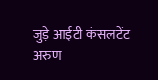जुड़े आईटी कंसलटेंट अरुण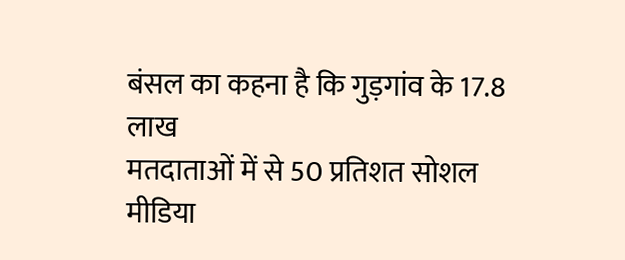बंसल का कहना है कि गुड़गांव के 17.8 लाख
मतदाताओं में से 50 प्रतिशत सोशल मीडिया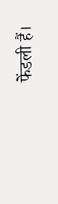फेंडली हैं।